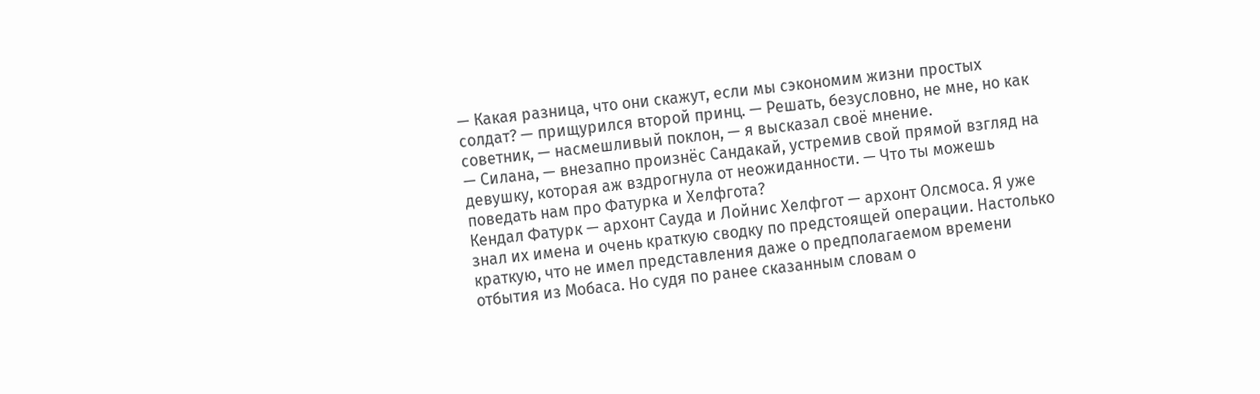— Какая разница, что они скажут, если мы сэкономим жизни простых солдат? — прищурился второй принц. — Решать, безусловно, не мне, но как советник, — насмешливый поклон, — я высказал своё мнение.
— Силана, — внезапно произнёс Сандакай, устремив свой прямой взгляд на девушку, которая аж вздрогнула от неожиданности. — Что ты можешь поведать нам про Фатурка и Хелфгота?
Кендал Фатурк — архонт Сауда и Лойнис Хелфгот — архонт Олсмоса. Я уже знал их имена и очень краткую сводку по предстоящей операции. Настолько краткую, что не имел представления даже о предполагаемом времени отбытия из Мобаса. Но судя по ранее сказанным словам о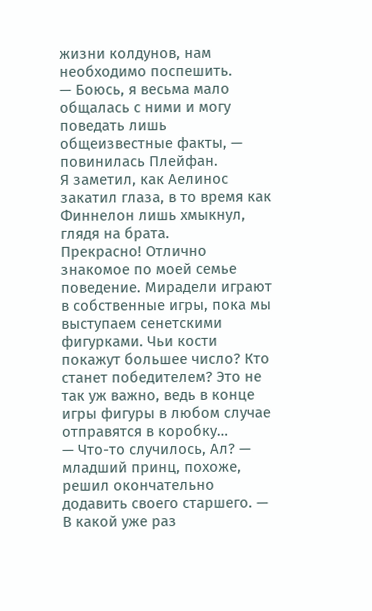жизни колдунов, нам необходимо поспешить.
— Боюсь, я весьма мало общалась с ними и могу поведать лишь общеизвестные факты, — повинилась Плейфан.
Я заметил, как Аелинос закатил глаза, в то время как Финнелон лишь хмыкнул, глядя на брата.
Прекрасно! Отлично знакомое по моей семье поведение. Мирадели играют в собственные игры, пока мы выступаем сенетскими фигурками. Чьи кости покажут большее число? Кто станет победителем? Это не так уж важно, ведь в конце игры фигуры в любом случае отправятся в коробку…
— Что-то случилось, Ал? — младший принц, похоже, решил окончательно додавить своего старшего. — В какой уже раз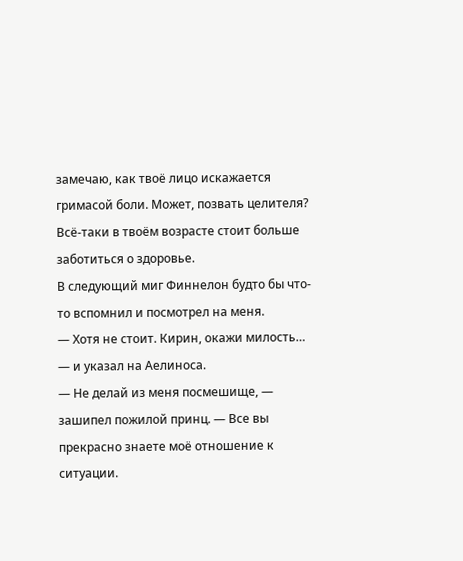замечаю, как твоё лицо искажается гримасой боли. Может, позвать целителя? Всё-таки в твоём возрасте стоит больше заботиться о здоровье.
В следующий миг Финнелон будто бы что-то вспомнил и посмотрел на меня.
— Хотя не стоит. Кирин, окажи милость… — и указал на Аелиноса.
— Не делай из меня посмешище, — зашипел пожилой принц. — Все вы прекрасно знаете моё отношение к ситуации.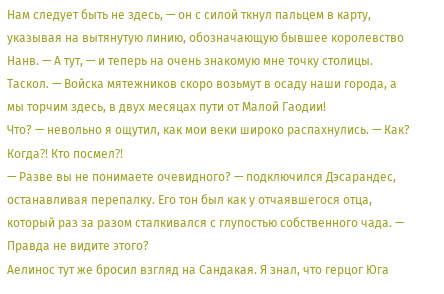Нам следует быть не здесь, — он с силой ткнул пальцем в карту, указывая на вытянутую линию, обозначающую бывшее королевство Нанв. — А тут, — и теперь на очень знакомую мне точку столицы. Таскол. — Войска мятежников скоро возьмут в осаду наши города, а мы торчим здесь, в двух месяцах пути от Малой Гаодии!
Что? — невольно я ощутил, как мои веки широко распахнулись. — Как? Когда⁈ Кто посмел⁈
— Разве вы не понимаете очевидного? — подключился Дэсарандес, останавливая перепалку. Его тон был как у отчаявшегося отца, который раз за разом сталкивался с глупостью собственного чада. — Правда не видите этого?
Аелинос тут же бросил взгляд на Сандакая. Я знал, что герцог Юга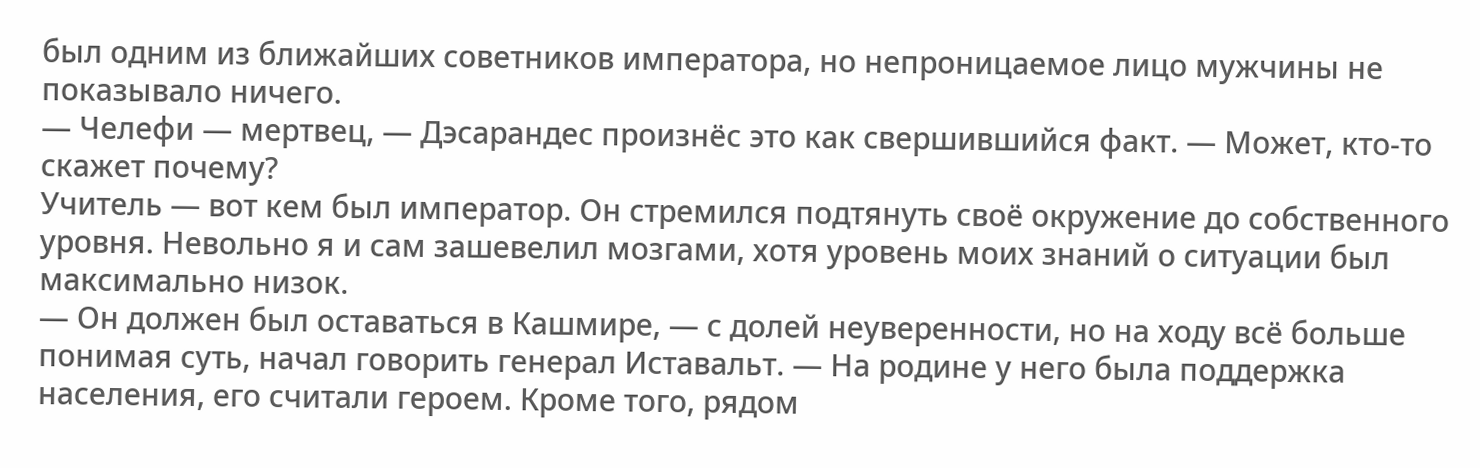был одним из ближайших советников императора, но непроницаемое лицо мужчины не показывало ничего.
— Челефи — мертвец, — Дэсарандес произнёс это как свершившийся факт. — Может, кто-то скажет почему?
Учитель — вот кем был император. Он стремился подтянуть своё окружение до собственного уровня. Невольно я и сам зашевелил мозгами, хотя уровень моих знаний о ситуации был максимально низок.
— Он должен был оставаться в Кашмире, — с долей неуверенности, но на ходу всё больше понимая суть, начал говорить генерал Иставальт. — На родине у него была поддержка населения, его считали героем. Кроме того, рядом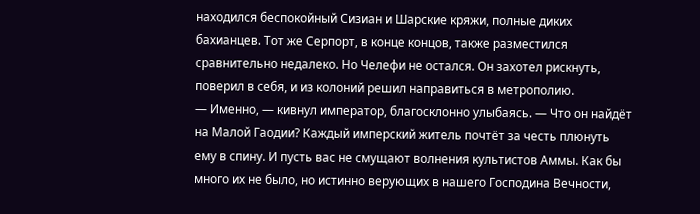находился беспокойный Сизиан и Шарские кряжи, полные диких бахианцев. Тот же Серпорт, в конце концов, также разместился сравнительно недалеко. Но Челефи не остался. Он захотел рискнуть, поверил в себя, и из колоний решил направиться в метрополию.
— Именно, — кивнул император, благосклонно улыбаясь. — Что он найдёт на Малой Гаодии? Каждый имперский житель почтёт за честь плюнуть ему в спину. И пусть вас не смущают волнения культистов Аммы. Как бы много их не было, но истинно верующих в нашего Господина Вечности,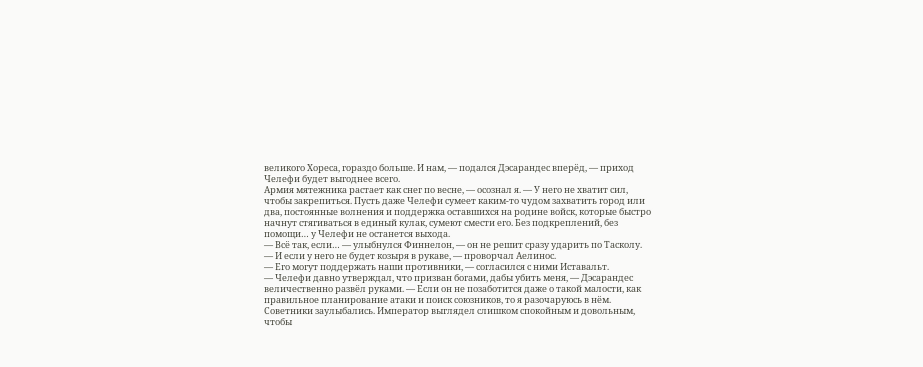великого Хореса, гораздо больше. И нам, — подался Дэсарандес вперёд, — приход Челефи будет выгоднее всего.
Армия мятежника растает как снег по весне, — осознал я. — У него не хватит сил, чтобы закрепиться. Пусть даже Челефи сумеет каким-то чудом захватить город или два, постоянные волнения и поддержка оставшихся на родине войск, которые быстро начнут стягиваться в единый кулак, сумеют смести его. Без подкреплений, без помощи… у Челефи не останется выхода.
— Всё так, если… — улыбнулся Финнелон, — он не решит сразу ударить по Тасколу.
— И если у него не будет козыря в рукаве, — проворчал Аелинос.
— Его могут поддержать наши противники, — согласился с ними Иставальт.
— Челефи давно утверждал, что призван богами, дабы убить меня, — Дэсарандес величественно развёл руками. — Если он не позаботится даже о такой малости, как правильное планирование атаки и поиск союзников, то я разочаруюсь в нём.
Советники заулыбались. Император выглядел слишком спокойным и довольным, чтобы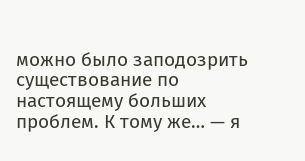можно было заподозрить существование по настоящему больших проблем. К тому же… — я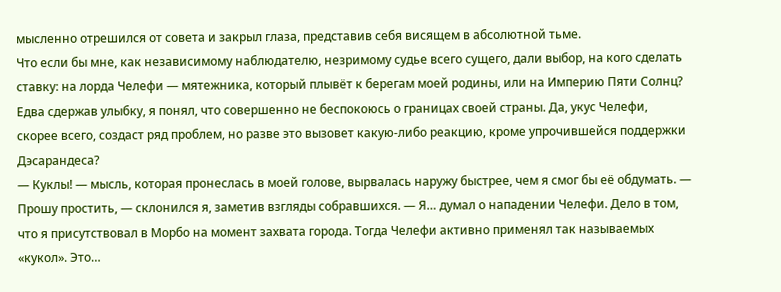мысленно отрешился от совета и закрыл глаза, представив себя висящем в абсолютной тьме.
Что если бы мне, как независимому наблюдателю, незримому судье всего сущего, дали выбор, на кого сделать ставку: на лорда Челефи — мятежника, который плывёт к берегам моей родины, или на Империю Пяти Солнц?
Едва сдержав улыбку, я понял, что совершенно не беспокоюсь о границах своей страны. Да, укус Челефи, скорее всего, создаст ряд проблем, но разве это вызовет какую-либо реакцию, кроме упрочившейся поддержки Дэсарандеса?
— Куклы! — мысль, которая пронеслась в моей голове, вырвалась наружу быстрее, чем я смог бы её обдумать. — Прошу простить, — склонился я, заметив взгляды собравшихся. — Я… думал о нападении Челефи. Дело в том, что я присутствовал в Морбо на момент захвата города. Тогда Челефи активно применял так называемых «кукол». Это…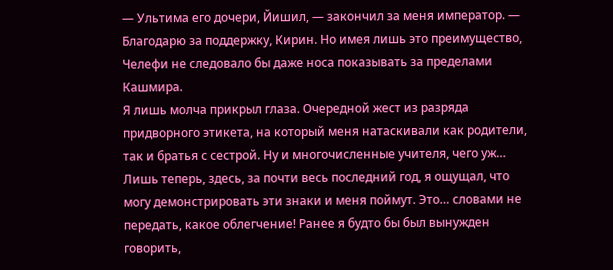— Ультима его дочери, Йишил, — закончил за меня император. — Благодарю за поддержку, Кирин. Но имея лишь это преимущество, Челефи не следовало бы даже носа показывать за пределами Кашмира.
Я лишь молча прикрыл глаза. Очередной жест из разряда придворного этикета, на который меня натаскивали как родители, так и братья с сестрой. Ну и многочисленные учителя, чего уж… Лишь теперь, здесь, за почти весь последний год, я ощущал, что могу демонстрировать эти знаки и меня поймут. Это… словами не передать, какое облегчение! Ранее я будто бы был вынужден говорить,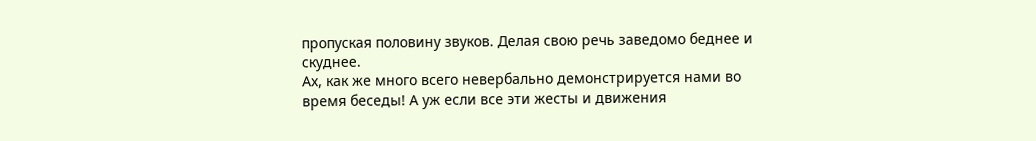пропуская половину звуков. Делая свою речь заведомо беднее и скуднее.
Ах, как же много всего невербально демонстрируется нами во время беседы! А уж если все эти жесты и движения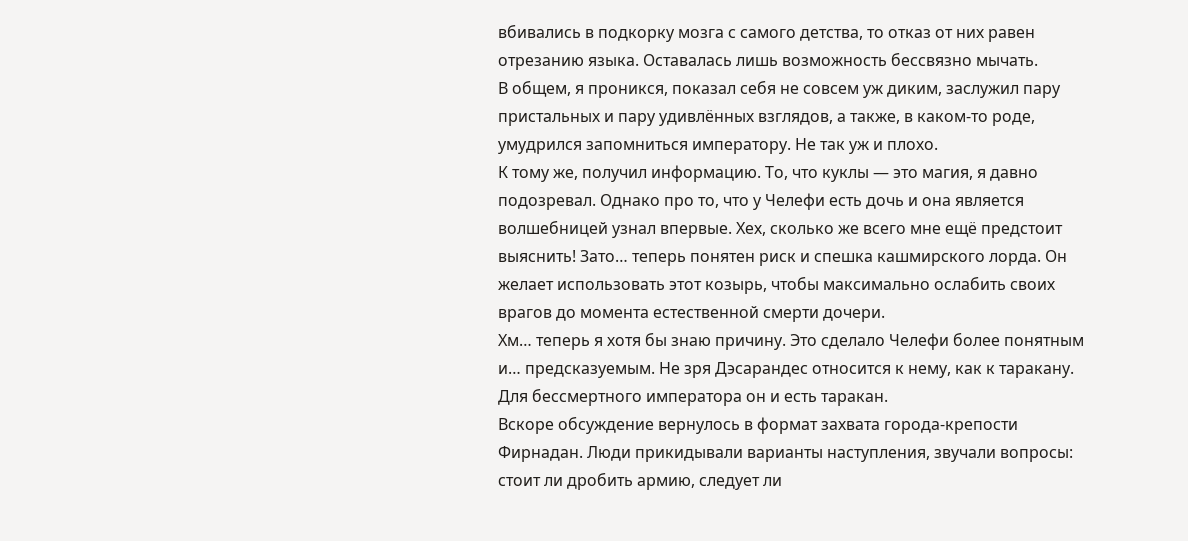вбивались в подкорку мозга с самого детства, то отказ от них равен отрезанию языка. Оставалась лишь возможность бессвязно мычать.
В общем, я проникся, показал себя не совсем уж диким, заслужил пару пристальных и пару удивлённых взглядов, а также, в каком-то роде, умудрился запомниться императору. Не так уж и плохо.
К тому же, получил информацию. То, что куклы — это магия, я давно подозревал. Однако про то, что у Челефи есть дочь и она является волшебницей узнал впервые. Хех, сколько же всего мне ещё предстоит выяснить! Зато… теперь понятен риск и спешка кашмирского лорда. Он желает использовать этот козырь, чтобы максимально ослабить своих врагов до момента естественной смерти дочери.
Хм… теперь я хотя бы знаю причину. Это сделало Челефи более понятным и… предсказуемым. Не зря Дэсарандес относится к нему, как к таракану. Для бессмертного императора он и есть таракан.
Вскоре обсуждение вернулось в формат захвата города-крепости Фирнадан. Люди прикидывали варианты наступления, звучали вопросы: стоит ли дробить армию, следует ли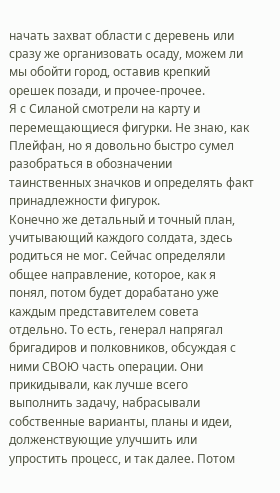начать захват области с деревень или сразу же организовать осаду, можем ли мы обойти город, оставив крепкий орешек позади, и прочее-прочее.
Я с Силаной смотрели на карту и перемещающиеся фигурки. Не знаю, как Плейфан, но я довольно быстро сумел разобраться в обозначении таинственных значков и определять факт принадлежности фигурок.
Конечно же детальный и точный план, учитывающий каждого солдата, здесь родиться не мог. Сейчас определяли общее направление, которое, как я понял, потом будет дорабатано уже каждым представителем совета отдельно. То есть, генерал напрягал бригадиров и полковников, обсуждая с ними СВОЮ часть операции. Они прикидывали, как лучше всего выполнить задачу, набрасывали собственные варианты, планы и идеи, долженствующие улучшить или упростить процесс, и так далее. Потом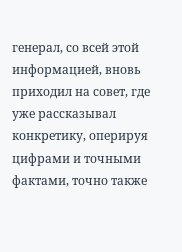генерал, со всей этой информацией, вновь приходил на совет, где уже рассказывал конкретику, оперируя цифрами и точными фактами, точно также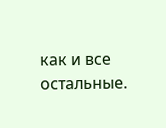как и все остальные.